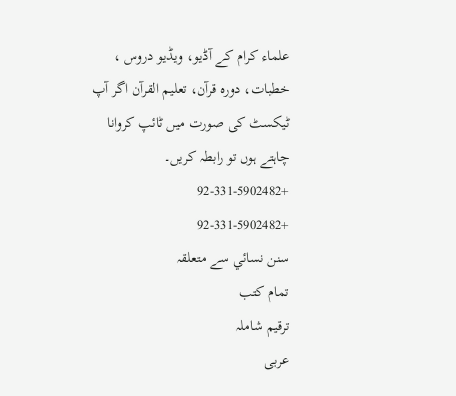علماء کرام کے آڈیو، ویڈیو دروس ، خطبات، دورہ قرآن، تعلیم القرآن اگر آپ ٹیکسٹ کی صورت میں ٹائپ کروانا چاہتے ہوں تو رابطہ کریں۔
+92-331-5902482
+92-331-5902482
سنن نسائي سے متعلقہ
تمام کتب
ترقیم شاملہ
عربی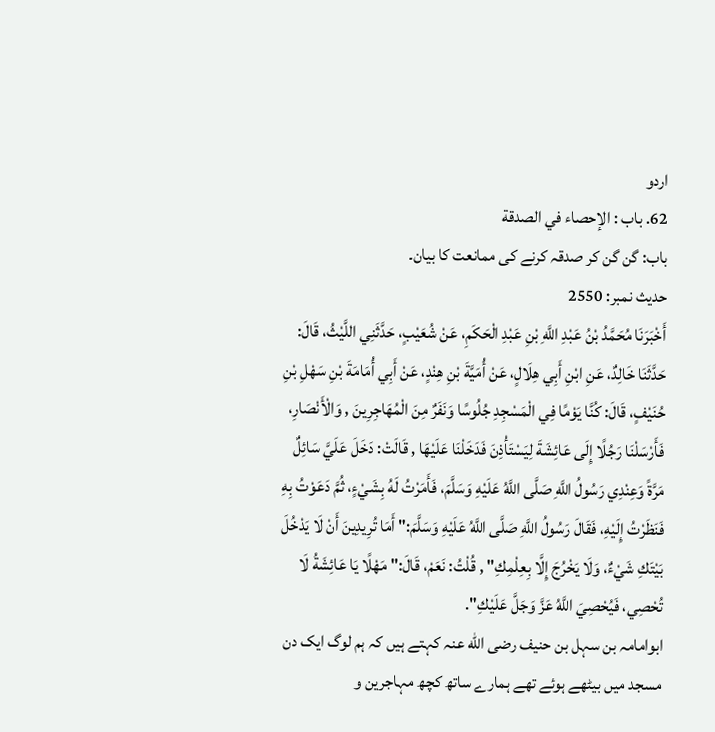اردو
62. باب : الإحصاء في الصدقة
باب: گن گن کر صدقہ کرنے کی ممانعت کا بیان۔
حدیث نمبر: 2550
أَخْبَرَنَا مُحَمَّدُ بْنُ عَبْدِ اللَّهِ بْنِ عَبْدِ الْحَكَمِ، عَنْ شُعَيْبٍ، حَدَّثَنِي اللَّيْثُ، قَالَ: حَدَّثَنَا خَالِدٌ، عَنِ ابْنِ أَبِي هِلَالٍ، عَنْ أُمَيَّةَ بْنِ هِنْدٍ، عَنْ أَبِي أُمَامَةَ بْنِ سَهْلِ بْنِ حُنَيْفٍ، قَالَ: كُنَّا يَوْمًا فِي الْمَسْجِدِ جُلُوسًا وَنَفَرٌ مِنَ الْمُهَاجِرِينَ , وَالْأَنْصَارِ، فَأَرْسَلْنَا رَجُلًا إِلَى عَائِشَةَ لِيَسْتَأْذِنَ فَدَخَلْنَا عَلَيْهَا , قَالَتْ: دَخَلَ عَلَيَّ سَائِلٌ مَرَّةً وَعِنْدِي رَسُولُ اللَّهِ صَلَّى اللَّهُ عَلَيْهِ وَسَلَّمَ، فَأَمَرْتُ لَهُ بِشَيْءٍ، ثُمَّ دَعَوْتُ بِهِ فَنَظَرْتُ إِلَيْهِ، فَقَالَ رَسُولُ اللَّهِ صَلَّى اللَّهُ عَلَيْهِ وَسَلَّمَ:" أَمَا تُرِيدِينَ أَنْ لَا يَدْخُلَ بَيْتَكِ شَيْءٌ، وَلَا يَخْرُجَ إِلَّا بِعِلْمِكِ" , قُلْتُ: نَعَمْ، قَالَ:" مَهْلًا يَا عَائِشَةُ لَا تُحْصِي، فَيُحْصِيَ اللَّهُ عَزَّ وَجَلَّ عَلَيْكِ".
ابوامامہ بن سہل بن حنیف رضی الله عنہ کہتے ہیں کہ ہم لوگ ایک دن مسجد میں بیٹھے ہوئے تھے ہمارے ساتھ کچھ مہاجرین و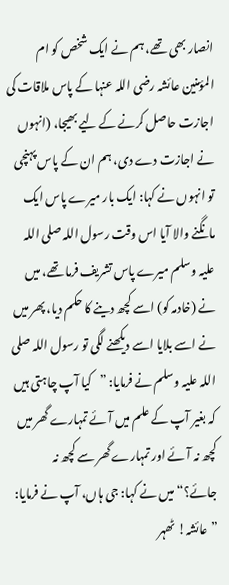انصار بھی تھے، ہم نے ایک شخص کو ام المؤمنین عائشہ رضی اللہ عنہا کے پاس ملاقات کی اجازت حاصل کرنے کے لیے بھیجا، (انہوں نے اجازت دے دی، ہم ان کے پاس پہنچی تو انہوں نے کہا: ایک بار میرے پاس ایک مانگنے والا آیا اس وقت رسول اللہ صلی اللہ علیہ وسلم میرے پاس تشریف فرما تھے، میں نے (خادمہ کو) اسے کچھ دینے کا حکم دیا، پھر میں نے اسے بلایا اسے دیکھنے لگی تو رسول اللہ صلی اللہ علیہ وسلم نے فرمایا: ”کیا آپ چاہتی ہیں کہ بغیر آپ کے علم میں آئے تمہارے گھر میں کچھ نہ آئے اور تمہارے گھر سے کچھ نہ جائے؟“ میں نے کہا: جی ہاں، آپ نے فرمایا: ”عائشہ! ٹھہر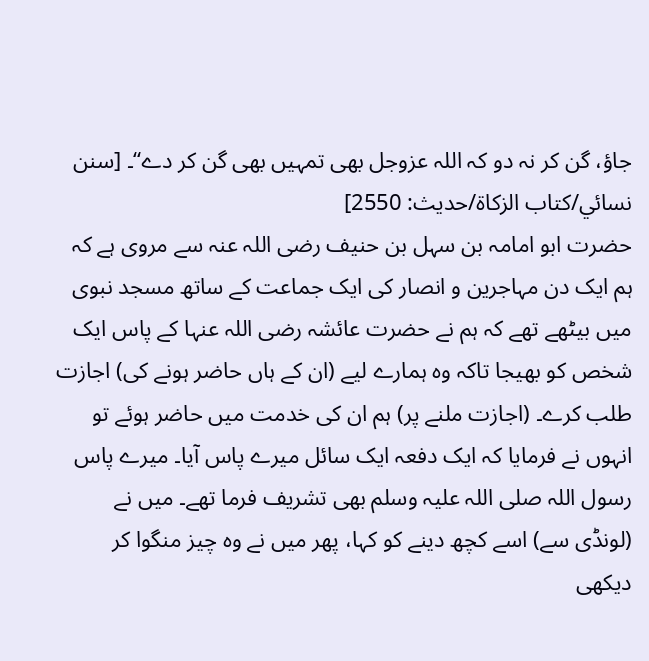جاؤ، گن کر نہ دو کہ اللہ عزوجل بھی تمہیں بھی گن کر دے“۔ [سنن نسائي/كتاب الزكاة/حدیث: 2550]
حضرت ابو امامہ بن سہل بن حنیف رضی اللہ عنہ سے مروی ہے کہ ہم ایک دن مہاجرین و انصار کی ایک جماعت کے ساتھ مسجد نبوی میں بیٹھے تھے کہ ہم نے حضرت عائشہ رضی اللہ عنہا کے پاس ایک شخص کو بھیجا تاکہ وہ ہمارے لیے (ان کے ہاں حاضر ہونے کی) اجازت طلب کرے۔ (اجازت ملنے پر) ہم ان کی خدمت میں حاضر ہوئے تو انہوں نے فرمایا کہ ایک دفعہ ایک سائل میرے پاس آیا۔ میرے پاس رسول اللہ صلی اللہ علیہ وسلم بھی تشریف فرما تھے۔ میں نے (لونڈی سے) اسے کچھ دینے کو کہا، پھر میں نے وہ چیز منگوا کر دیکھی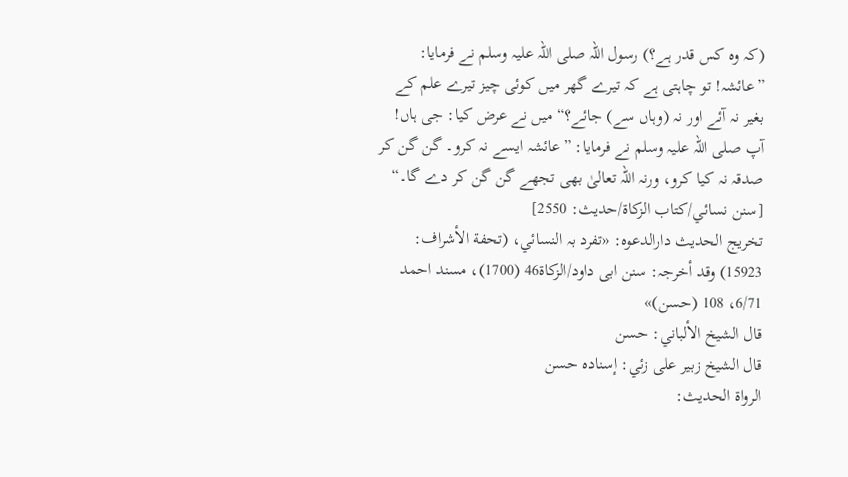(کہ وہ کس قدر ہے؟) رسول اللہ صلی اللہ علیہ وسلم نے فرمایا: ”عائشہ! تو چاہتی ہے کہ تیرے گھر میں کوئی چیز تیرے علم کے بغیر نہ آئے اور نہ (وہاں سے) جائے؟“ میں نے عرض کیا: جی ہاں! آپ صلی اللہ علیہ وسلم نے فرمایا: ”عائشہ ایسے نہ کرو۔ گن گن کر صدقہ نہ کیا کرو، ورنہ اللہ تعالیٰ بھی تجھے گن گن کر دے گا۔“ [سنن نسائي/كتاب الزكاة/حدیث: 2550]
تخریج الحدیث دارالدعوہ: «تفرد بہ النسائي، (تحفة الأشراف: 15923) وقد أخرجہ: سنن ابی داود/الزکاة46 (1700)، مسند احمد 6/71، 108 (حسن)»
قال الشيخ الألباني: حسن
قال الشيخ زبير على زئي: إسناده حسن
الرواة الحديث: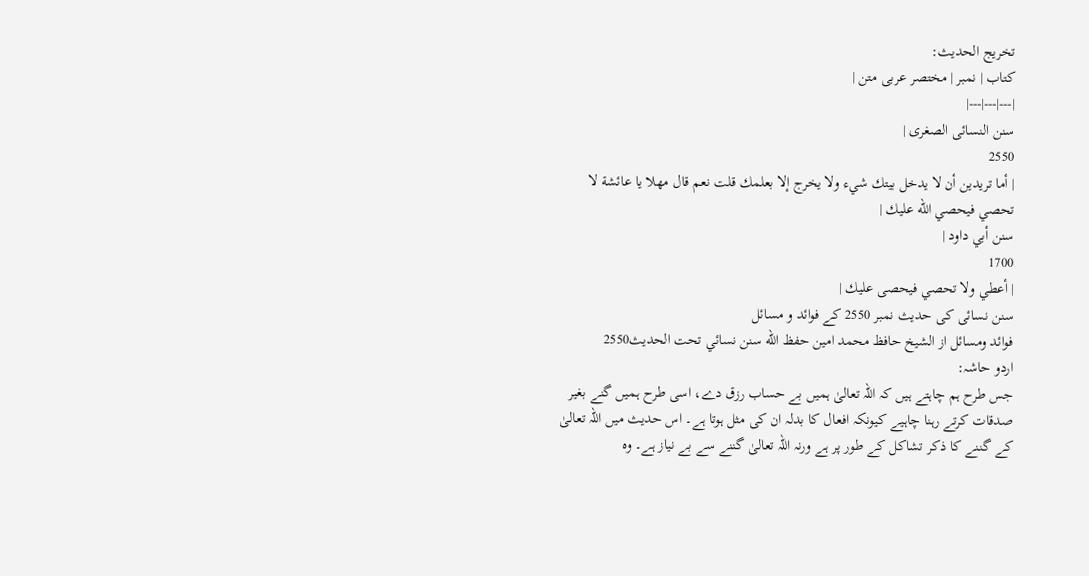تخريج الحديث:
کتاب | نمبر | مختصر عربی متن |
|---|---|---|
سنن النسائى الصغرى |
2550
| أما تريدين أن لا يدخل بيتك شيء ولا يخرج إلا بعلمك قلت نعم قال مهلا يا عائشة لا تحصي فيحصي الله عليك |
سنن أبي داود |
1700
| أعطي ولا تحصي فيحصى عليك |
سنن نسائی کی حدیث نمبر 2550 کے فوائد و مسائل
فوائد ومسائل از الشيخ حافظ محمد امين حفظ الله سنن نسائي تحت الحديث2550
اردو حاشہ:
جس طرح ہم چاہتے ہیں کہ اللہ تعالیٰ ہمیں بے حساب رزق دے، اسی طرح ہمیں گنے بغیر صدقات کرتے رہنا چاہیے کیونکہ افعال کا بدلہ ان کی مثل ہوتا ہے۔ اس حدیث میں اللہ تعالیٰ کے گننے کا ذکر تشاکل کے طور پر ہے ورنہ اللہ تعالیٰ گننے سے بے نیاز ہے۔ وہ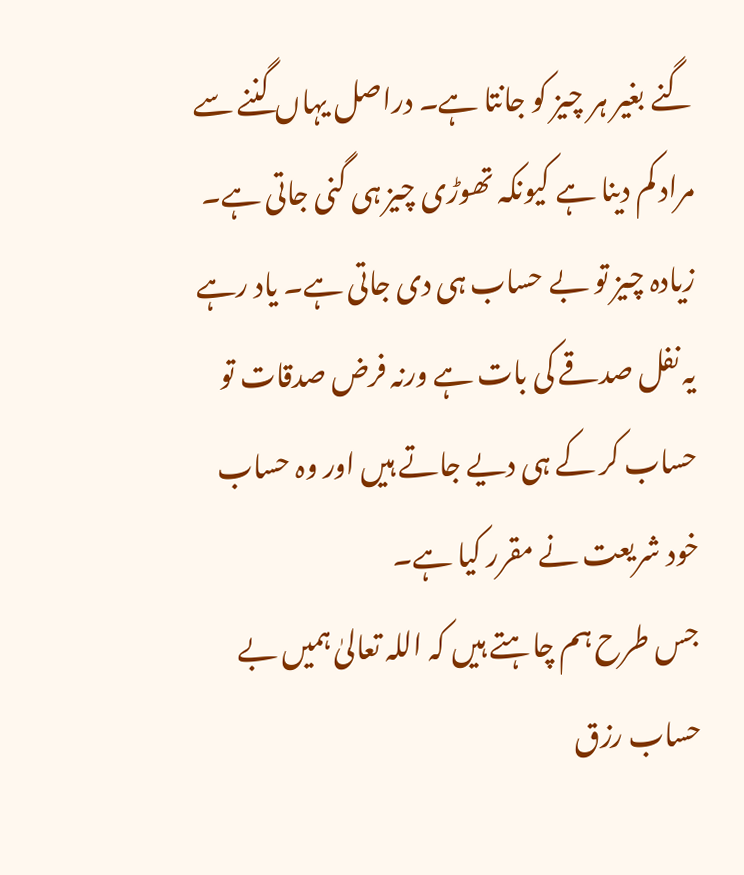گنے بغیر ہر چیز کو جانتا ہے۔ دراصل یہاں گننے سے مراد کم دینا ہے کیونکہ تھوڑی چیز ہی گنی جاتی ہے۔ زیادہ چیز تو بے حساب ہی دی جاتی ہے۔ یاد رہے یہ نفل صدقے کی بات ہے ورنہ فرض صدقات تو حساب کر کے ہی دیے جاتے ہیں اور وہ حساب خود شریعت نے مقرر کیا ہے۔
جس طرح ہم چاہتے ہیں کہ اللہ تعالیٰ ہمیں بے حساب رزق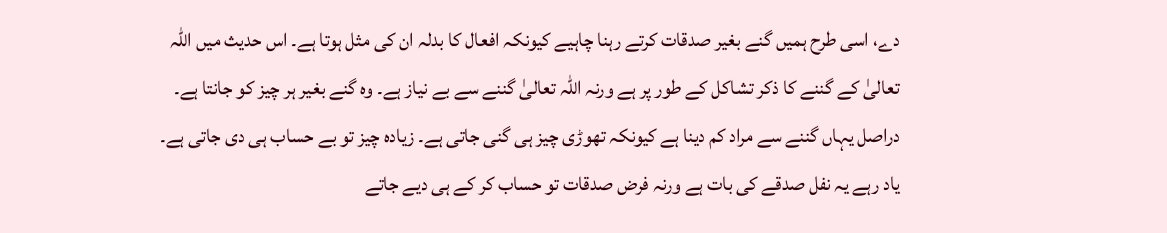دے، اسی طرح ہمیں گنے بغیر صدقات کرتے رہنا چاہیے کیونکہ افعال کا بدلہ ان کی مثل ہوتا ہے۔ اس حدیث میں اللہ تعالیٰ کے گننے کا ذکر تشاکل کے طور پر ہے ورنہ اللہ تعالیٰ گننے سے بے نیاز ہے۔ وہ گنے بغیر ہر چیز کو جانتا ہے۔ دراصل یہاں گننے سے مراد کم دینا ہے کیونکہ تھوڑی چیز ہی گنی جاتی ہے۔ زیادہ چیز تو بے حساب ہی دی جاتی ہے۔ یاد رہے یہ نفل صدقے کی بات ہے ورنہ فرض صدقات تو حساب کر کے ہی دیے جاتے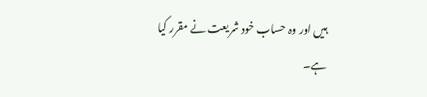ہیں اور وہ حساب خود شریعت نے مقرر کیا ہے۔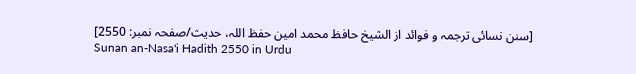[سنن نسائی ترجمہ و فوائد از الشیخ حافظ محمد امین حفظ اللہ، حدیث/صفحہ نمبر: 2550]
Sunan an-Nasa'i Hadith 2550 in Urdu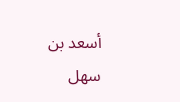أسعد بن سهل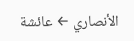الأنصاري ← عائشة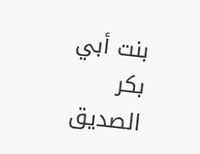بنت أبي بكر الصديق